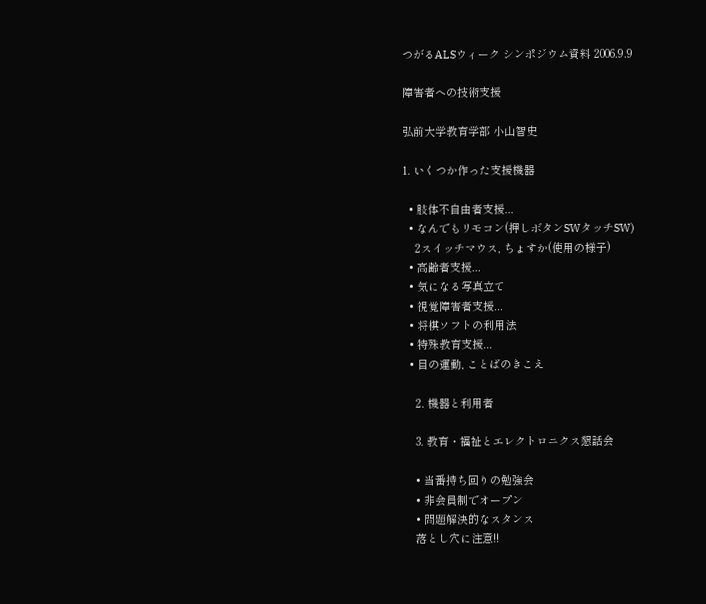つがるALSウィーク シンポジウム資料 2006.9.9

障害者への技術支援

弘前大学教育学部 小山智史

1. いくつか作った支援機器

  • 肢体不自由者支援...
  • なんでもリモコン(押しボタンSWタッチSW)
    2スイッチマウス, ちょすか(使用の様子)
  • 高齢者支援...
  • 気になる写真立て
  • 視覚障害者支援...
  • 将棋ソフトの利用法
  • 特殊教育支援...
  • 目の運動, ことばのきこえ

    2. 機器と利用者

    3. 教育・福祉とエレクトロニクス懇話会

    • 当番持ち回りの勉強会
    • 非会員制でオープン
    • 問題解決的なスタンス
    落とし穴に注意!!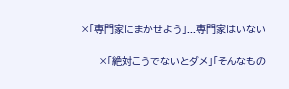×「専門家にまかせよう」...専門家はいない

      ×「絶対こうでないとダメ」「そんなもの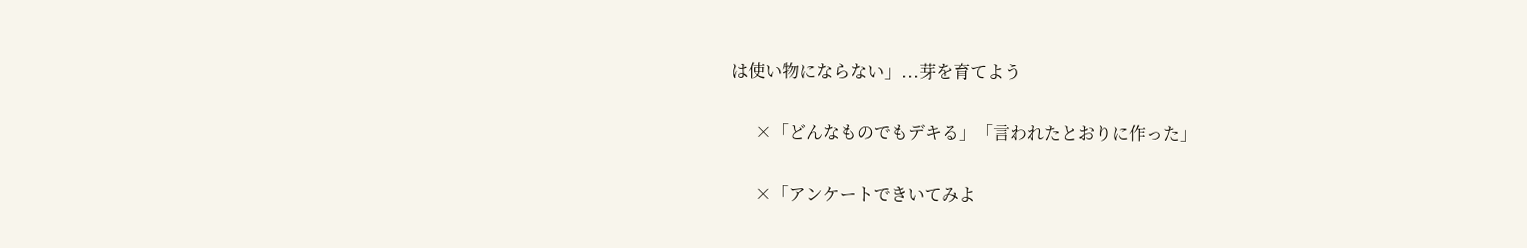は使い物にならない」...芽を育てよう

      ×「どんなものでもデキる」「言われたとおりに作った」

      ×「アンケートできいてみよ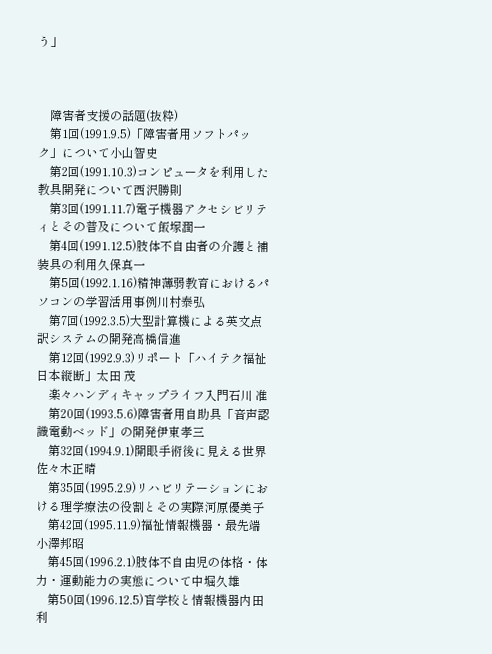う」



    障害者支援の話題(抜粋)
    第1回(1991.9.5)「障害者用ソフトパック」について小山智史
    第2回(1991.10.3)コンピュータを利用した教具開発について西沢勝則
    第3回(1991.11.7)電子機器アクセシビリティとその普及について飯塚潤一
    第4回(1991.12.5)肢体不自由者の介護と補装具の利用久保真一
    第5回(1992.1.16)精神薄弱教育におけるパソコンの学習活用事例川村泰弘
    第7回(1992.3.5)大型計算機による英文点訳システムの開発高橋信進
    第12回(1992.9.3)リポート「ハイテク福祉日本縦断」太田 茂
    楽々ハンディキャップライフ入門石川 准
    第20回(1993.5.6)障害者用自助具「音声認識電動ベッド」の開発伊東孝三
    第32回(1994.9.1)開眼手術後に見える世界佐々木正晴
    第35回(1995.2.9)リハビリテーションにおける理学療法の役割とその実際河原優美子
    第42回(1995.11.9)福祉情報機器・最先端小澤邦昭
    第45回(1996.2.1)肢体不自由児の体格・体力・運動能力の実態について中堀久雄
    第50回(1996.12.5)盲学校と情報機器内田利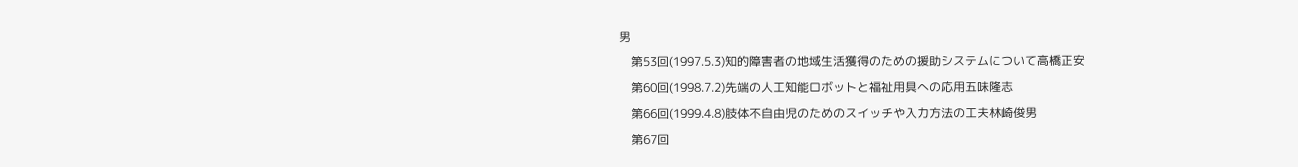男
    第53回(1997.5.3)知的障害者の地域生活獲得のための援助システムについて高橋正安
    第60回(1998.7.2)先端の人工知能ロボットと福祉用具への応用五味隆志
    第66回(1999.4.8)肢体不自由児のためのスイッチや入力方法の工夫林崎俊男
    第67回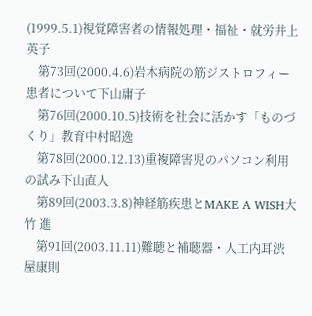(1999.5.1)視覚障害者の情報処理・福祉・就労井上英子
    第73回(2000.4.6)岩木病院の筋ジストロフィー患者について下山庸子
    第76回(2000.10.5)技術を社会に活かす「ものづくり」教育中村昭逸
    第78回(2000.12.13)重複障害児のパソコン利用の試み下山直人
    第89回(2003.3.8)神経筋疾患とMAKE A WISH大竹 進
    第91回(2003.11.11)難聴と補聴器・人工内耳渋屋康則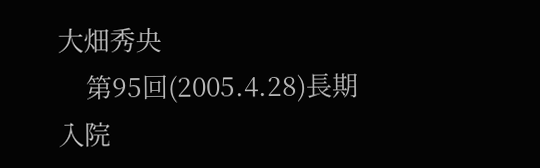大畑秀央
    第95回(2005.4.28)長期入院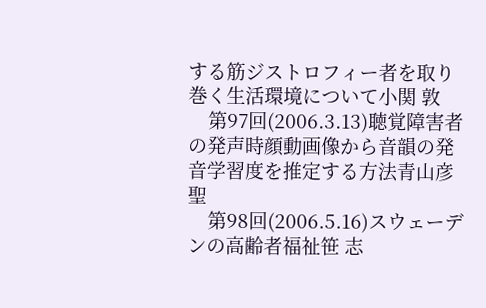する筋ジストロフィー者を取り巻く生活環境について小関 敦
    第97回(2006.3.13)聴覚障害者の発声時顔動画像から音韻の発音学習度を推定する方法青山彦聖
    第98回(2006.5.16)スウェーデンの高齢者福祉笹 志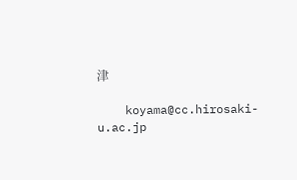津

    koyama@cc.hirosaki-u.ac.jp